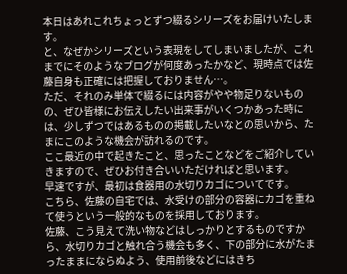本日はあれこれちょっとずつ綴るシリーズをお届けいたします。
と、なぜかシリーズという表現をしてしまいましたが、これまでにそのようなブログが何度あったかなど、現時点では佐藤自身も正確には把握しておりません…。
ただ、それのみ単体で綴るには内容がやや物足りないものの、ぜひ皆様にお伝えしたい出来事がいくつかあった時には、少しずつではあるものの掲載したいなとの思いから、たまにこのような機会が訪れるのです。
ここ最近の中で起きたこと、思ったことなどをご紹介していきますので、ぜひお付き合いいただければと思います。
早速ですが、最初は食器用の水切りカゴについてです。
こちら、佐藤の自宅では、水受けの部分の容器にカゴを重ねて使うという一般的なものを採用しております。
佐藤、こう見えて洗い物などはしっかりとするものですから、水切りカゴと触れ合う機会も多く、下の部分に水がたまったままにならぬよう、使用前後などにはきち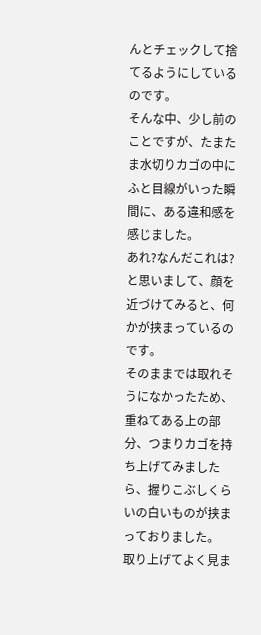んとチェックして捨てるようにしているのです。
そんな中、少し前のことですが、たまたま水切りカゴの中にふと目線がいった瞬間に、ある違和感を感じました。
あれ?なんだこれは?と思いまして、顔を近づけてみると、何かが挟まっているのです。
そのままでは取れそうになかったため、重ねてある上の部分、つまりカゴを持ち上げてみましたら、握りこぶしくらいの白いものが挟まっておりました。
取り上げてよく見ま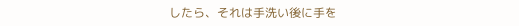したら、それは手洗い後に手を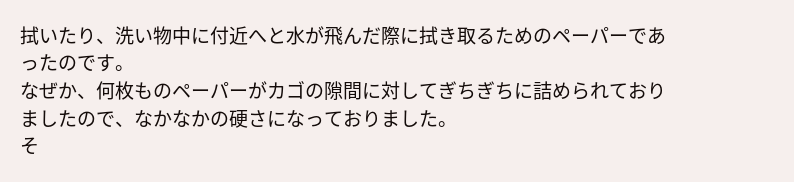拭いたり、洗い物中に付近へと水が飛んだ際に拭き取るためのペーパーであったのです。
なぜか、何枚ものペーパーがカゴの隙間に対してぎちぎちに詰められておりましたので、なかなかの硬さになっておりました。
そ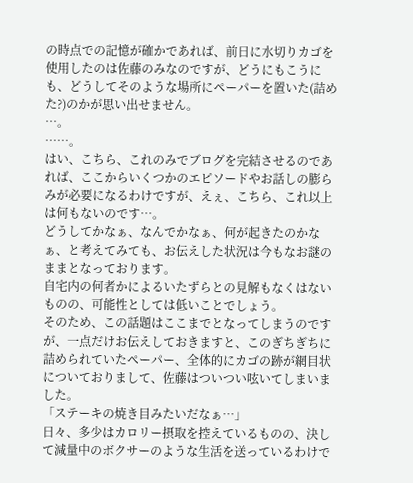の時点での記憶が確かであれば、前日に水切りカゴを使用したのは佐藤のみなのですが、どうにもこうにも、どうしてそのような場所にペーパーを置いた(詰めた?)のかが思い出せません。
…。
……。
はい、こちら、これのみでブログを完結させるのであれば、ここからいくつかのエピソードやお話しの膨らみが必要になるわけですが、えぇ、こちら、これ以上は何もないのです…。
どうしてかなぁ、なんでかなぁ、何が起きたのかなぁ、と考えてみても、お伝えした状況は今もなお謎のままとなっております。
自宅内の何者かによるいたずらとの見解もなくはないものの、可能性としては低いことでしょう。
そのため、この話題はここまでとなってしまうのですが、一点だけお伝えしておきますと、このぎちぎちに詰められていたペーパー、全体的にカゴの跡が網目状についておりまして、佐藤はついつい呟いてしまいました。
「ステーキの焼き目みたいだなぁ…」
日々、多少はカロリー摂取を控えているものの、決して減量中のボクサーのような生活を送っているわけで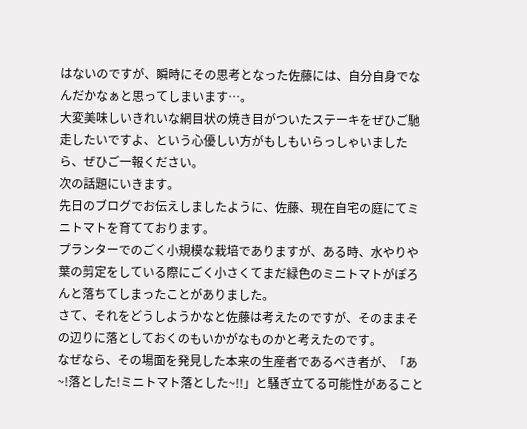はないのですが、瞬時にその思考となった佐藤には、自分自身でなんだかなぁと思ってしまいます…。
大変美味しいきれいな網目状の焼き目がついたステーキをぜひご馳走したいですよ、という心優しい方がもしもいらっしゃいましたら、ぜひご一報ください。
次の話題にいきます。
先日のブログでお伝えしましたように、佐藤、現在自宅の庭にてミニトマトを育てております。
プランターでのごく小規模な栽培でありますが、ある時、水やりや葉の剪定をしている際にごく小さくてまだ緑色のミニトマトがぽろんと落ちてしまったことがありました。
さて、それをどうしようかなと佐藤は考えたのですが、そのままその辺りに落としておくのもいかがなものかと考えたのです。
なぜなら、その場面を発見した本来の生産者であるべき者が、「あ~!落とした!ミニトマト落とした~!!」と騒ぎ立てる可能性があること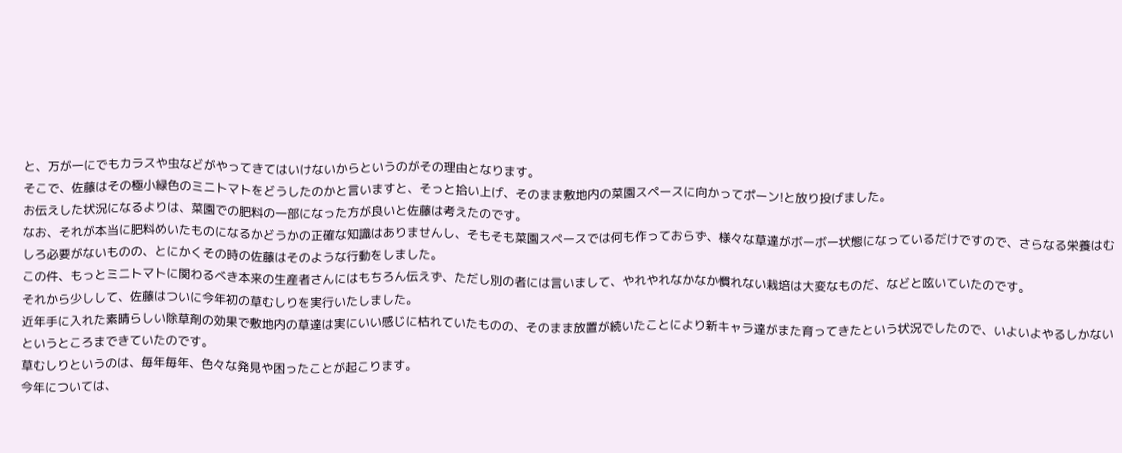と、万が一にでもカラスや虫などがやってきてはいけないからというのがその理由となります。
そこで、佐藤はその極小緑色のミニトマトをどうしたのかと言いますと、そっと拾い上げ、そのまま敷地内の菜園スペースに向かってポーン!と放り投げました。
お伝えした状況になるよりは、菜園での肥料の一部になった方が良いと佐藤は考えたのです。
なお、それが本当に肥料めいたものになるかどうかの正確な知識はありませんし、そもそも菜園スペースでは何も作っておらず、様々な草達がボーボー状態になっているだけですので、さらなる栄養はむしろ必要がないものの、とにかくその時の佐藤はそのような行動をしました。
この件、もっとミニトマトに関わるべき本来の生産者さんにはもちろん伝えず、ただし別の者には言いまして、やれやれなかなか慣れない栽培は大変なものだ、などと呟いていたのです。
それから少しして、佐藤はついに今年初の草むしりを実行いたしました。
近年手に入れた素晴らしい除草剤の効果で敷地内の草達は実にいい感じに枯れていたものの、そのまま放置が続いたことにより新キャラ達がまた育ってきたという状況でしたので、いよいよやるしかないというところまできていたのです。
草むしりというのは、毎年毎年、色々な発見や困ったことが起こります。
今年については、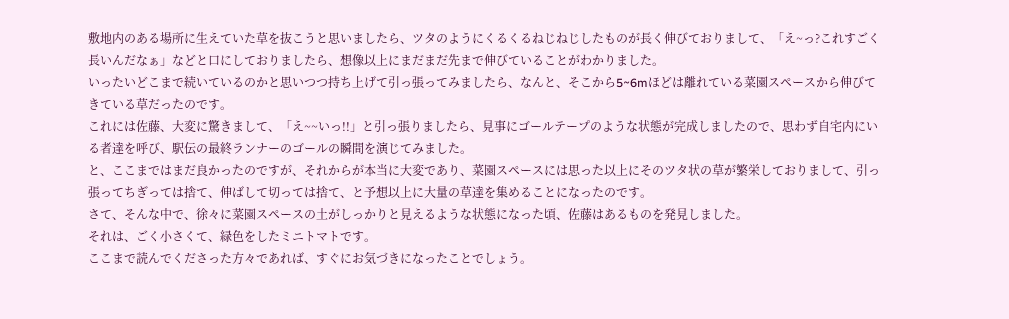敷地内のある場所に生えていた草を抜こうと思いましたら、ツタのようにくるくるねじねじしたものが長く伸びておりまして、「え~っ?これすごく長いんだなぁ」などと口にしておりましたら、想像以上にまだまだ先まで伸びていることがわかりました。
いったいどこまで続いているのかと思いつつ持ち上げて引っ張ってみましたら、なんと、そこから5~6mほどは離れている菜園スペースから伸びてきている草だったのです。
これには佐藤、大変に驚きまして、「え~~いっ!!」と引っ張りましたら、見事にゴールテープのような状態が完成しましたので、思わず自宅内にいる者達を呼び、駅伝の最終ランナーのゴールの瞬間を演じてみました。
と、ここまではまだ良かったのですが、それからが本当に大変であり、菜園スペースには思った以上にそのツタ状の草が繁栄しておりまして、引っ張ってちぎっては捨て、伸ばして切っては捨て、と予想以上に大量の草達を集めることになったのです。
さて、そんな中で、徐々に菜園スペースの土がしっかりと見えるような状態になった頃、佐藤はあるものを発見しました。
それは、ごく小さくて、緑色をしたミニトマトです。
ここまで読んでくださった方々であれば、すぐにお気づきになったことでしょう。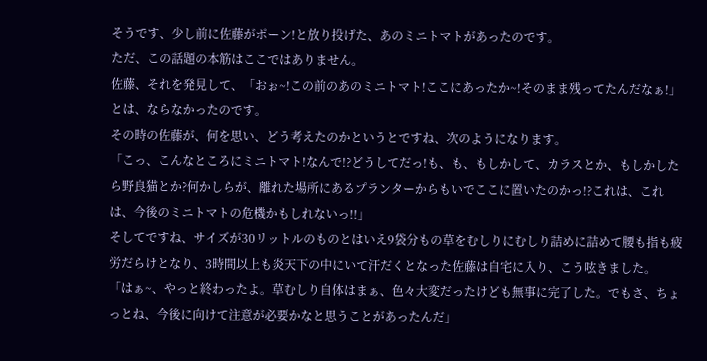そうです、少し前に佐藤がポーン!と放り投げた、あのミニトマトがあったのです。
ただ、この話題の本筋はここではありません。
佐藤、それを発見して、「おぉ~!この前のあのミニトマト!ここにあったか~!そのまま残ってたんだなぁ!」とは、ならなかったのです。
その時の佐藤が、何を思い、どう考えたのかというとですね、次のようになります。
「こっ、こんなところにミニトマト!なんで!?どうしてだっ!も、も、もしかして、カラスとか、もしかしたら野良猫とか?何かしらが、離れた場所にあるプランターからもいでここに置いたのかっ!?これは、これは、今後のミニトマトの危機かもしれないっ!!」
そしてですね、サイズが30リットルのものとはいえ9袋分もの草をむしりにむしり詰めに詰めて腰も指も疲労だらけとなり、3時間以上も炎天下の中にいて汗だくとなった佐藤は自宅に入り、こう呟きました。
「はぁ~、やっと終わったよ。草むしり自体はまぁ、色々大変だったけども無事に完了した。でもさ、ちょっとね、今後に向けて注意が必要かなと思うことがあったんだ」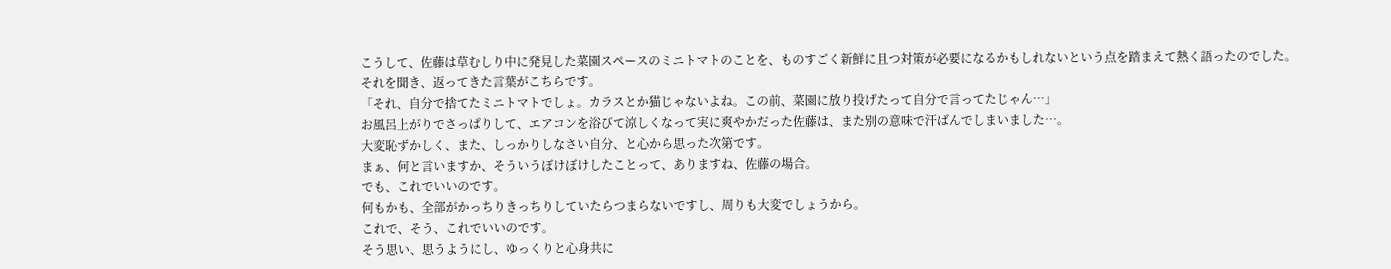こうして、佐藤は草むしり中に発見した菜園スペースのミニトマトのことを、ものすごく新鮮に且つ対策が必要になるかもしれないという点を踏まえて熱く語ったのでした。
それを聞き、返ってきた言葉がこちらです。
「それ、自分で捨てたミニトマトでしょ。カラスとか猫じゃないよね。この前、菜園に放り投げたって自分で言ってたじゃん…」
お風呂上がりでさっぱりして、エアコンを浴びて涼しくなって実に爽やかだった佐藤は、また別の意味で汗ばんでしまいました…。
大変恥ずかしく、また、しっかりしなさい自分、と心から思った次第です。
まぁ、何と言いますか、そういうぼけぼけしたことって、ありますね、佐藤の場合。
でも、これでいいのです。
何もかも、全部がかっちりきっちりしていたらつまらないですし、周りも大変でしょうから。
これで、そう、これでいいのです。
そう思い、思うようにし、ゆっくりと心身共に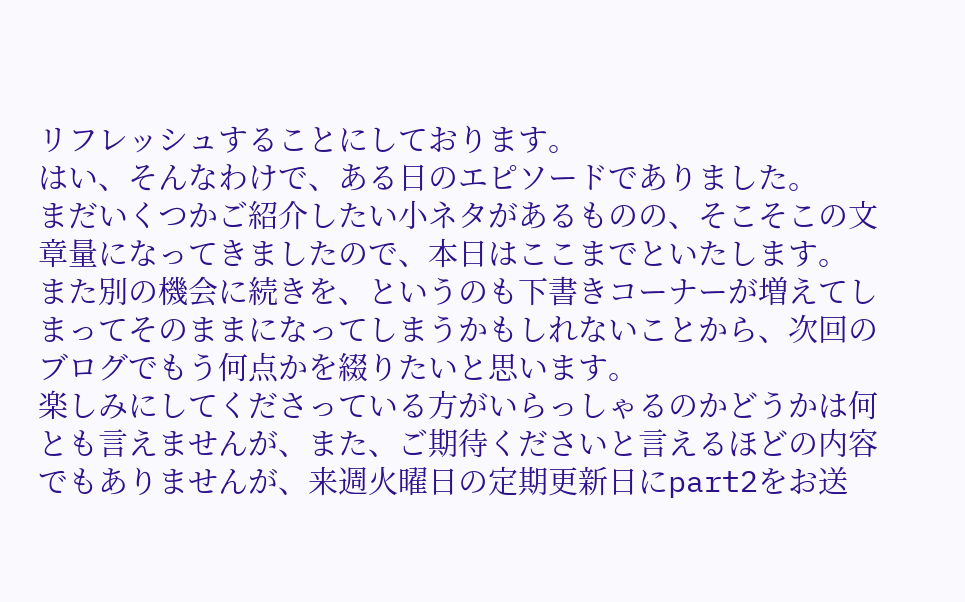リフレッシュすることにしております。
はい、そんなわけで、ある日のエピソードでありました。
まだいくつかご紹介したい小ネタがあるものの、そこそこの文章量になってきましたので、本日はここまでといたします。
また別の機会に続きを、というのも下書きコーナーが増えてしまってそのままになってしまうかもしれないことから、次回のブログでもう何点かを綴りたいと思います。
楽しみにしてくださっている方がいらっしゃるのかどうかは何とも言えませんが、また、ご期待くださいと言えるほどの内容でもありませんが、来週火曜日の定期更新日にpart2をお送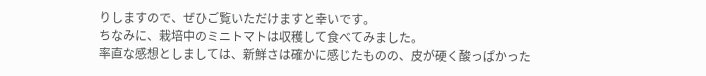りしますので、ぜひご覧いただけますと幸いです。
ちなみに、栽培中のミニトマトは収穫して食べてみました。
率直な感想としましては、新鮮さは確かに感じたものの、皮が硬く酸っぱかった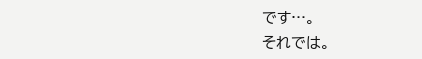です…。
それでは。